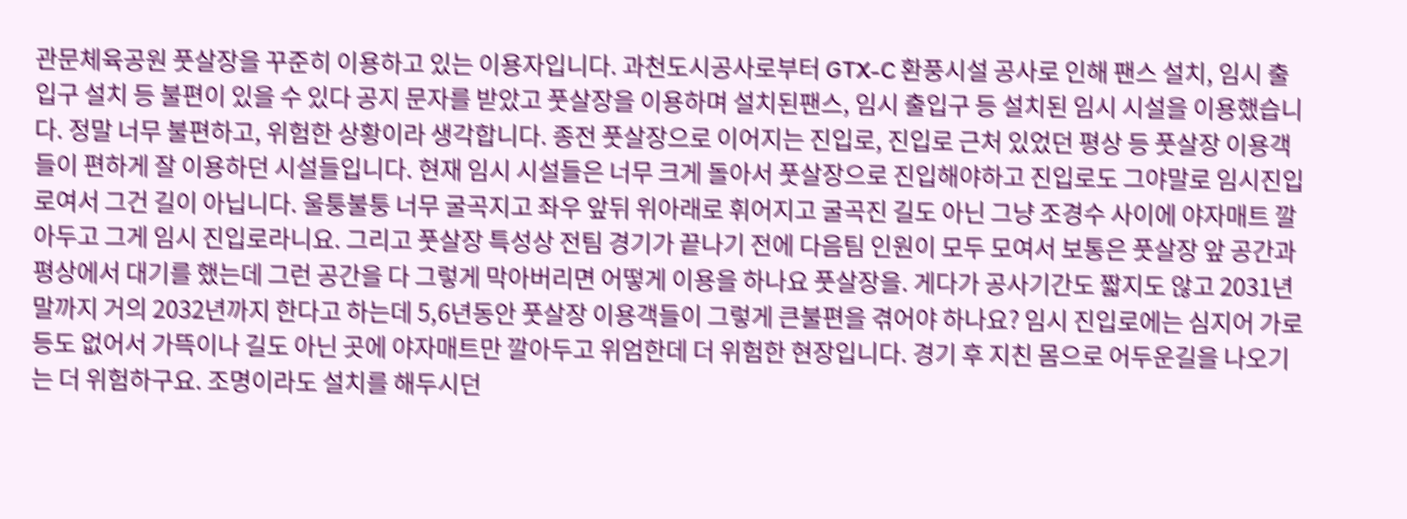관문체육공원 풋살장을 꾸준히 이용하고 있는 이용자입니다. 과천도시공사로부터 GTX-C 환풍시설 공사로 인해 팬스 설치, 임시 출입구 설치 등 불편이 있을 수 있다 공지 문자를 받았고 풋살장을 이용하며 설치된팬스, 임시 출입구 등 설치된 임시 시설을 이용했습니다. 정말 너무 불편하고, 위험한 상황이라 생각합니다. 종전 풋살장으로 이어지는 진입로, 진입로 근처 있었던 평상 등 풋살장 이용객들이 편하게 잘 이용하던 시설들입니다. 현재 임시 시설들은 너무 크게 돌아서 풋살장으로 진입해야하고 진입로도 그야말로 임시진입로여서 그건 길이 아닙니다. 울퉁불퉁 너무 굴곡지고 좌우 앞뒤 위아래로 휘어지고 굴곡진 길도 아닌 그냥 조경수 사이에 야자매트 깔아두고 그게 임시 진입로라니요. 그리고 풋살장 특성상 전팀 경기가 끝나기 전에 다음팀 인원이 모두 모여서 보통은 풋살장 앞 공간과 평상에서 대기를 했는데 그런 공간을 다 그렇게 막아버리면 어떻게 이용을 하나요 풋살장을. 게다가 공사기간도 짧지도 않고 2031년 말까지 거의 2032년까지 한다고 하는데 5,6년동안 풋살장 이용객들이 그렇게 큰불편을 겪어야 하나요? 임시 진입로에는 심지어 가로등도 없어서 가뜩이나 길도 아닌 곳에 야자매트만 깔아두고 위엄한데 더 위험한 현장입니다. 경기 후 지친 몸으로 어두운길을 나오기는 더 위험하구요. 조명이라도 설치를 해두시던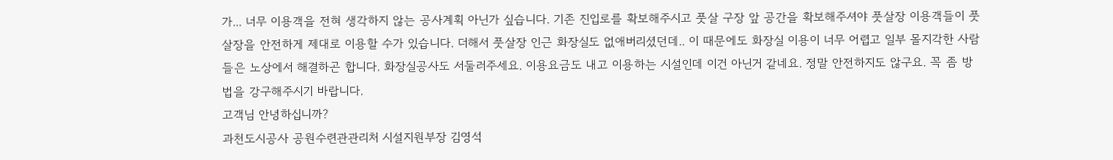가... 너무 이용객을 전혀 생각하지 않는 공사계획 아닌가 싶습니다. 기존 진입로를 확보해주시고 풋살 구장 앞 공간을 확보해주셔야 풋살장 이용객들이 풋살장을 안전하게 제대로 이용할 수가 있습니다. 더해서 풋살장 인근 화장실도 없애버리셨던데.. 이 때문에도 화장실 이용이 너무 어렵고 일부 몰지각한 사람들은 노상에서 해결하곤 합니다. 화장실공사도 서둘러주세요. 이용요금도 내고 이용하는 시설인데 이건 아닌거 같네요. 정말 안전하지도 않구요. 꼭 좀 방법을 강구해주시기 바랍니다.
고객님 안녕하십니까?
과천도시공사 공원수련관관리처 시설지원부장 김영석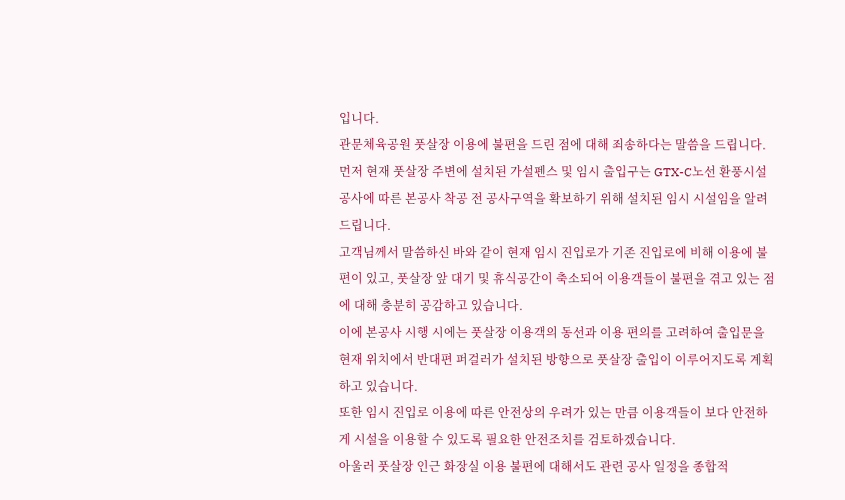입니다.
관문체육공원 풋살장 이용에 불편을 드린 점에 대해 죄송하다는 말씀을 드립니다.
먼저 현재 풋살장 주변에 설치된 가설펜스 및 임시 출입구는 GTX-C노선 환풍시설 공사에 따른 본공사 착공 전 공사구역을 확보하기 위해 설치된 임시 시설임을 알려드립니다.
고객님께서 말씀하신 바와 같이 현재 임시 진입로가 기존 진입로에 비해 이용에 불편이 있고, 풋살장 앞 대기 및 휴식공간이 축소되어 이용객들이 불편을 겪고 있는 점에 대해 충분히 공감하고 있습니다.
이에 본공사 시행 시에는 풋살장 이용객의 동선과 이용 편의를 고려하여 출입문을 현재 위치에서 반대편 퍼걸러가 설치된 방향으로 풋살장 출입이 이루어지도록 계획하고 있습니다.
또한 임시 진입로 이용에 따른 안전상의 우려가 있는 만큼 이용객들이 보다 안전하게 시설을 이용할 수 있도록 필요한 안전조치를 검토하겠습니다.
아울러 풋살장 인근 화장실 이용 불편에 대해서도 관련 공사 일정을 종합적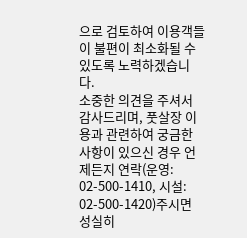으로 검토하여 이용객들이 불편이 최소화될 수 있도록 노력하겠습니다.
소중한 의견을 주셔서 감사드리며, 풋살장 이용과 관련하여 궁금한 사항이 있으신 경우 언제든지 연락(운영: 02-500-1410, 시설: 02-500-1420)주시면 성실히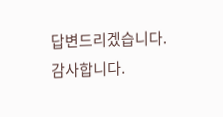답변드리겠습니다.
감사합니다.